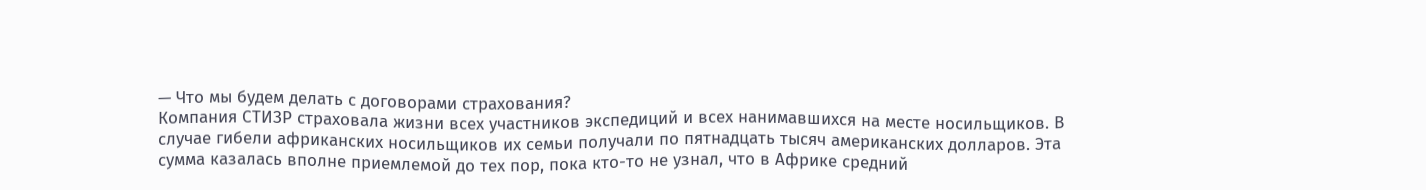— Что мы будем делать с договорами страхования?
Компания СТИЗР страховала жизни всех участников экспедиций и всех нанимавшихся на месте носильщиков. В случае гибели африканских носильщиков их семьи получали по пятнадцать тысяч американских долларов. Эта сумма казалась вполне приемлемой до тех пор, пока кто-то не узнал, что в Африке средний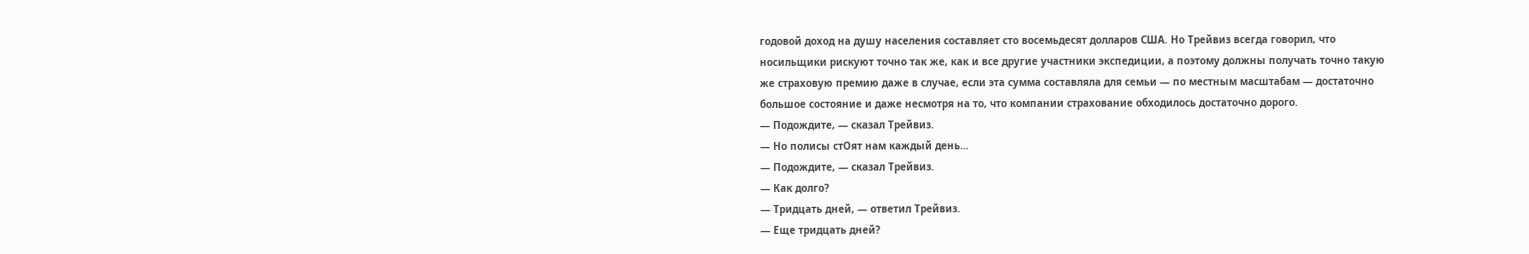годовой доход на душу населения составляет сто восемьдесят долларов США. Но Трейвиз всегда говорил, что носильщики рискуют точно так же, как и все другие участники экспедиции, а поэтому должны получать точно такую же страховую премию даже в случае, если эта сумма составляла для семьи — по местным масштабам — достаточно большое состояние и даже несмотря на то, что компании страхование обходилось достаточно дорого.
— Подождите, — сказал Трейвиз.
— Но полисы стОят нам каждый день…
— Подождите, — сказал Трейвиз.
— Как долго?
— Тридцать дней, — ответил Трейвиз.
— Еще тридцать дней?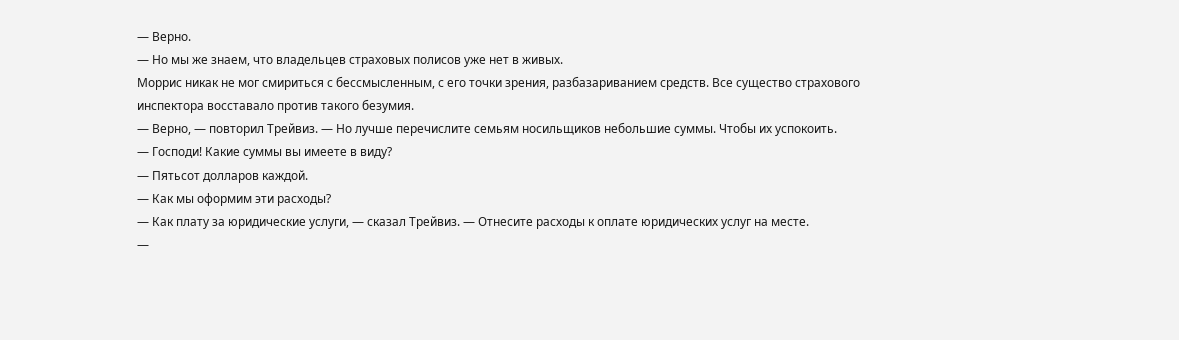— Верно.
— Но мы же знаем, что владельцев страховых полисов уже нет в живых.
Моррис никак не мог смириться с бессмысленным, с его точки зрения, разбазариванием средств. Все существо страхового инспектора восставало против такого безумия.
— Верно, — повторил Трейвиз. — Но лучше перечислите семьям носильщиков небольшие суммы. Чтобы их успокоить.
— Господи! Какие суммы вы имеете в виду?
— Пятьсот долларов каждой.
— Как мы оформим эти расходы?
— Как плату за юридические услуги, — сказал Трейвиз. — Отнесите расходы к оплате юридических услуг на месте.
—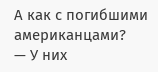А как с погибшими американцами?
— У них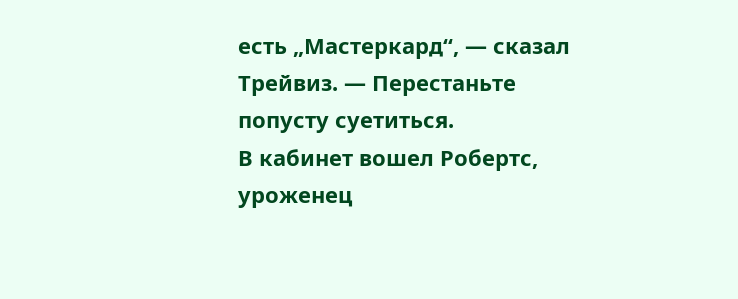есть „Мастеркард“, — сказал Трейвиз. — Перестаньте попусту суетиться.
В кабинет вошел Робертс, уроженец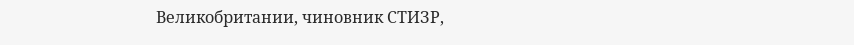Великобритании, чиновник СТИЗР,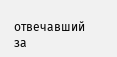отвечавший за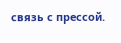связь с прессой.